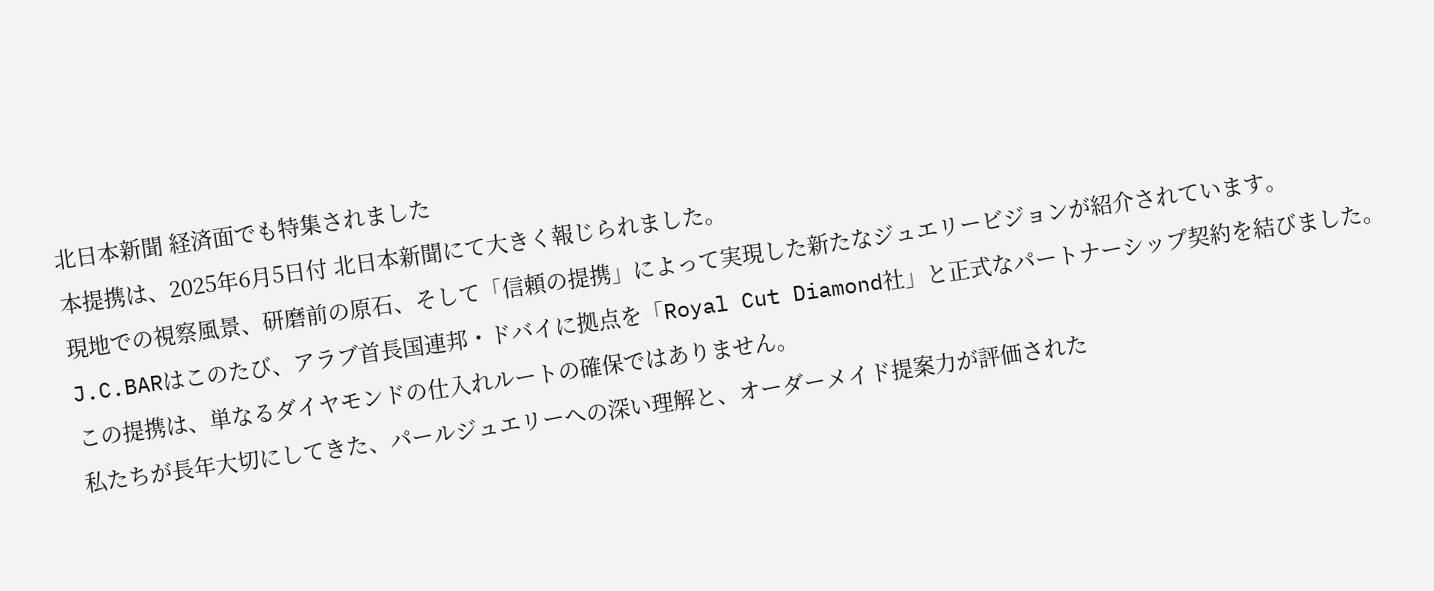北日本新聞 経済面でも特集されました
本提携は、2025年6月5日付 北日本新聞にて大きく報じられました。
現地での視察風景、研磨前の原石、そして「信頼の提携」によって実現した新たなジュエリービジョンが紹介されています。
J.C.BARはこのたび、アラブ首長国連邦・ドバイに拠点を「Royal Cut Diamond社」と正式なパートナーシップ契約を結びました。
この提携は、単なるダイヤモンドの仕入れルートの確保ではありません。
私たちが長年大切にしてきた、パールジュエリーへの深い理解と、オーダーメイド提案力が評価された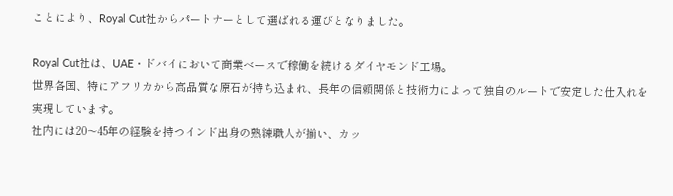ことにより、Royal Cut社からパートナーとして選ばれる運びとなりました。

Royal Cut社は、UAE・ドバイにおいて商業ベースで稼働を続けるダイヤモンド工場。
世界各国、特にアフリカから高品質な原石が持ち込まれ、長年の信頼関係と技術力によって独自のルートで安定した仕入れを実現しています。
社内には20〜45年の経験を持つインド出身の熟練職人が揃い、カッ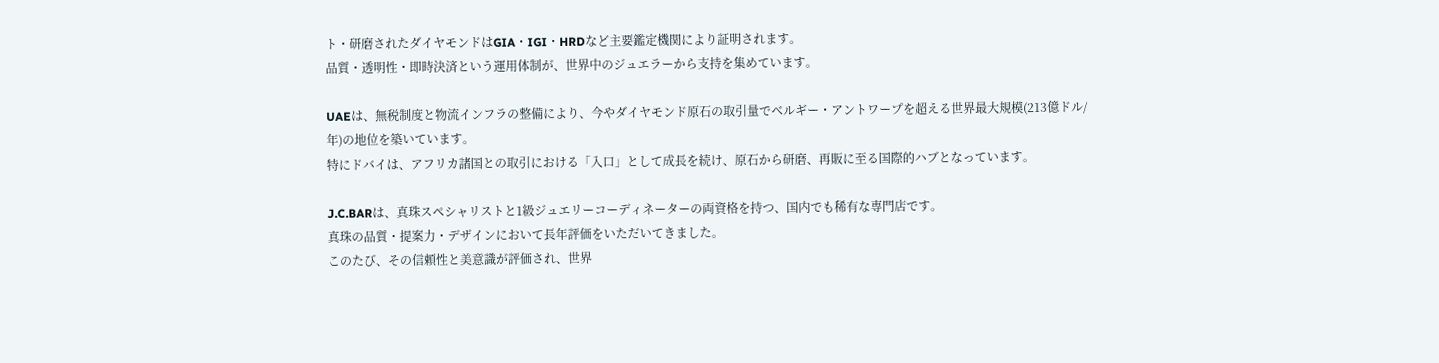ト・研磨されたダイヤモンドはGIA・IGI・HRDなど主要鑑定機関により証明されます。
品質・透明性・即時決済という運用体制が、世界中のジュエラーから支持を集めています。

UAEは、無税制度と物流インフラの整備により、今やダイヤモンド原石の取引量でベルギー・アントワープを超える世界最大規模(213億ドル/年)の地位を築いています。
特にドバイは、アフリカ諸国との取引における「入口」として成長を続け、原石から研磨、再販に至る国際的ハブとなっています。

J.C.BARは、真珠スペシャリストと1級ジュエリーコーディネーターの両資格を持つ、国内でも稀有な専門店です。
真珠の品質・提案力・デザインにおいて長年評価をいただいてきました。
このたび、その信頼性と美意識が評価され、世界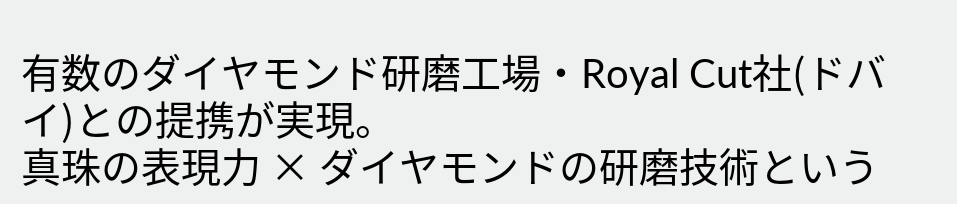有数のダイヤモンド研磨工場・Royal Cut社(ドバイ)との提携が実現。
真珠の表現力 × ダイヤモンドの研磨技術という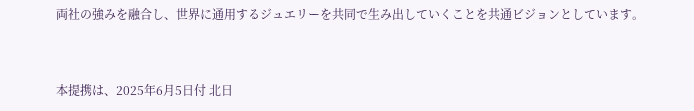両社の強みを融合し、世界に通用するジュエリーを共同で生み出していくことを共通ビジョンとしています。


本提携は、2025年6月5日付 北日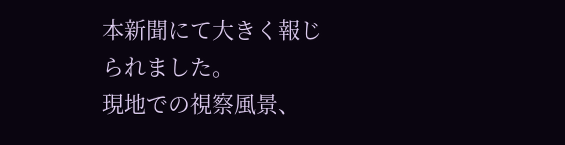本新聞にて大きく報じられました。
現地での視察風景、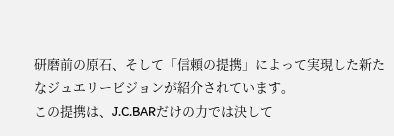研磨前の原石、そして「信頼の提携」によって実現した新たなジュエリービジョンが紹介されています。
この提携は、J.C.BARだけの力では決して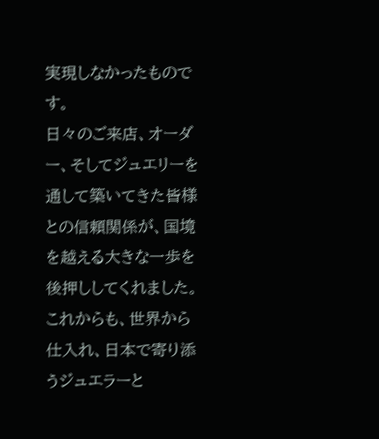実現しなかったものです。
日々のご来店、オーダー、そしてジュエリーを通して築いてきた皆様との信頼関係が、国境を越える大きな一歩を後押ししてくれました。
これからも、世界から仕入れ、日本で寄り添うジュエラーと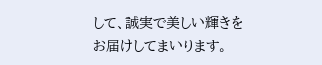して、誠実で美しい輝きをお届けしてまいります。